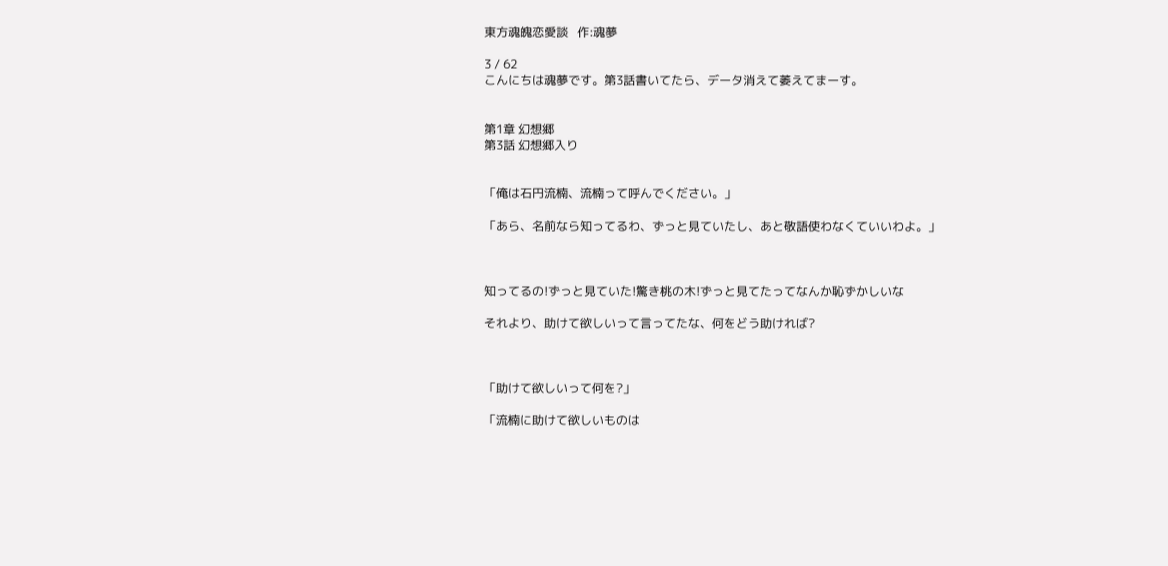東方魂魄恋愛談   作:魂夢

3 / 62
こんにちは魂夢です。第3話書いてたら、データ消えて萎えてまーす。


第1章 幻想郷
第3話 幻想郷入り


「俺は石円流楠、流楠って呼んでください。」

「あら、名前なら知ってるわ、ずっと見ていたし、あと敬語使わなくていいわよ。」



知ってるの!ずっと見ていた!驚き桃の木!ずっと見てたってなんか恥ずかしいな

それより、助けて欲しいって言ってたな、何をどう助ければ?



「助けて欲しいって何を?」

「流楠に助けて欲しいものは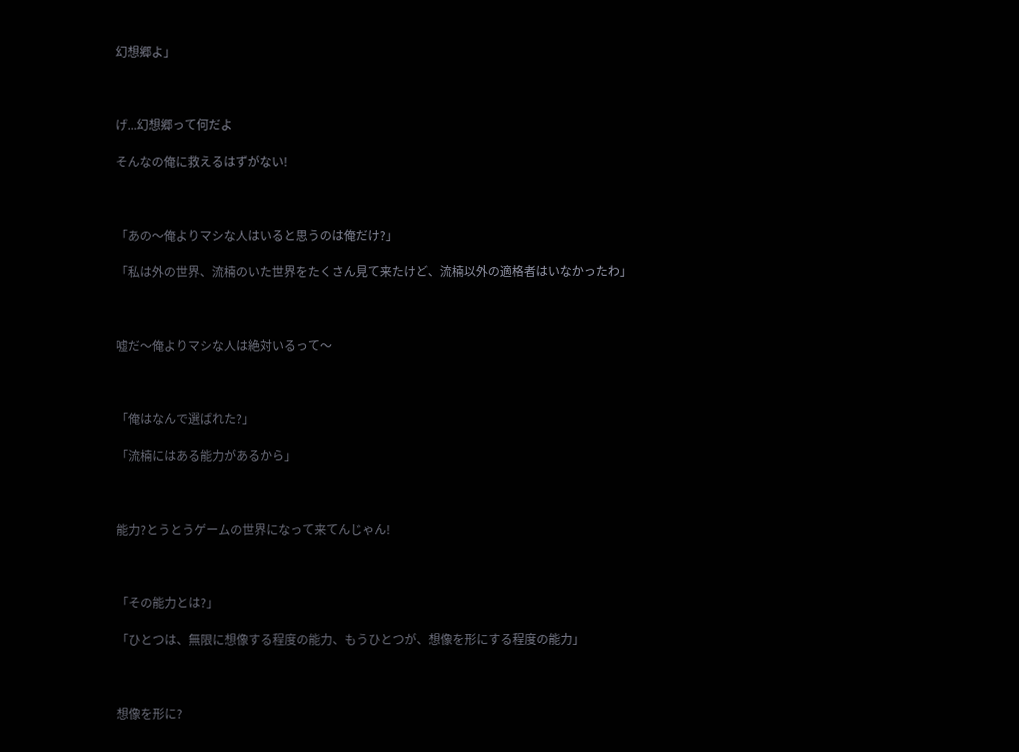幻想郷よ」



げ...幻想郷って何だよ

そんなの俺に救えるはずがない!



「あの〜俺よりマシな人はいると思うのは俺だけ?」

「私は外の世界、流楠のいた世界をたくさん見て来たけど、流楠以外の適格者はいなかったわ」



嘘だ〜俺よりマシな人は絶対いるって〜



「俺はなんで選ばれた?」

「流楠にはある能力があるから」



能力?とうとうゲームの世界になって来てんじゃん!



「その能力とは?」

「ひとつは、無限に想像する程度の能力、もうひとつが、想像を形にする程度の能力」



想像を形に?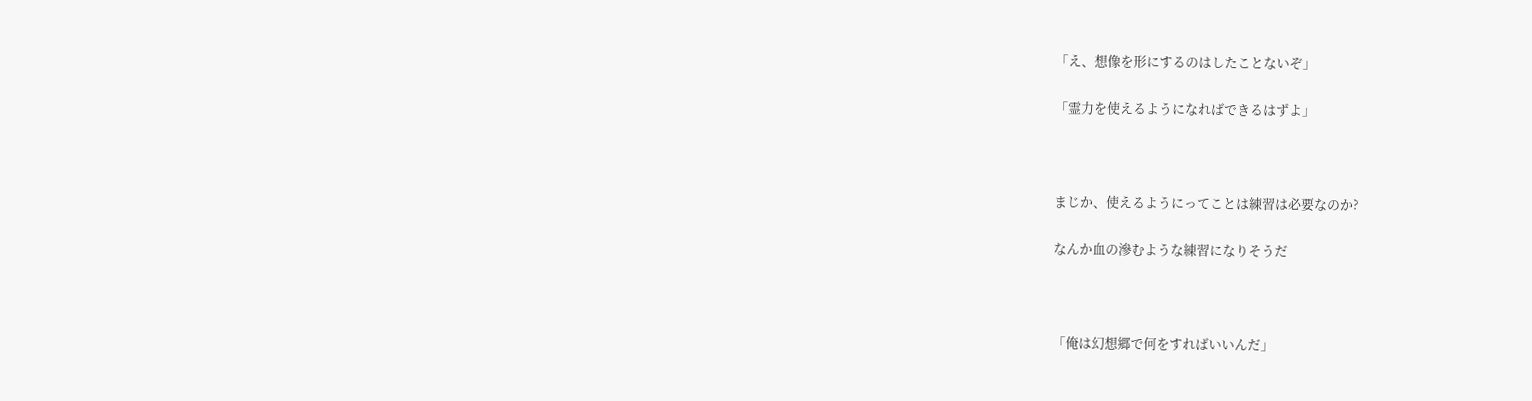「え、想像を形にするのはしたことないぞ」

「霊力を使えるようになればできるはずよ」



まじか、使えるようにってことは練習は必要なのか?

なんか血の滲むような練習になりそうだ



「俺は幻想郷で何をすればいいんだ」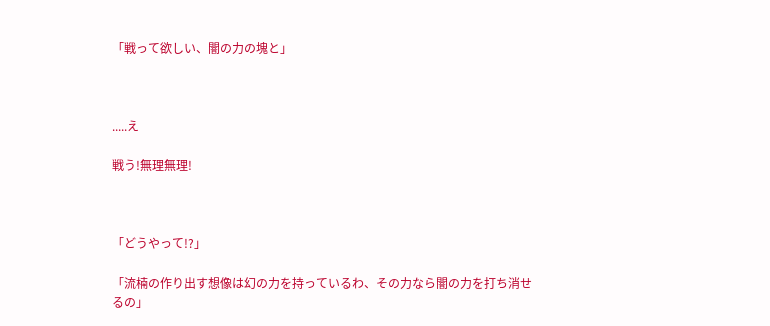「戦って欲しい、闇の力の塊と」



.....え

戦う!無理無理!



「どうやって!?」

「流楠の作り出す想像は幻の力を持っているわ、その力なら闇の力を打ち消せるの」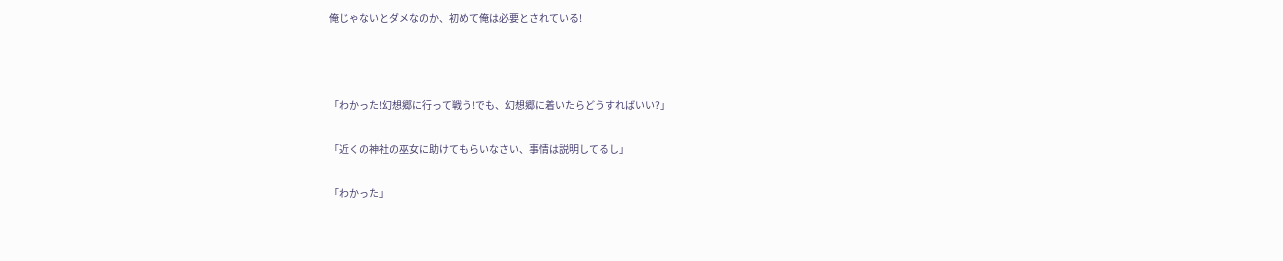俺じゃないとダメなのか、初めて俺は必要とされている!



「わかった!幻想郷に行って戦う!でも、幻想郷に着いたらどうすればいい?」

「近くの神社の巫女に助けてもらいなさい、事情は説明してるし」

「わかった」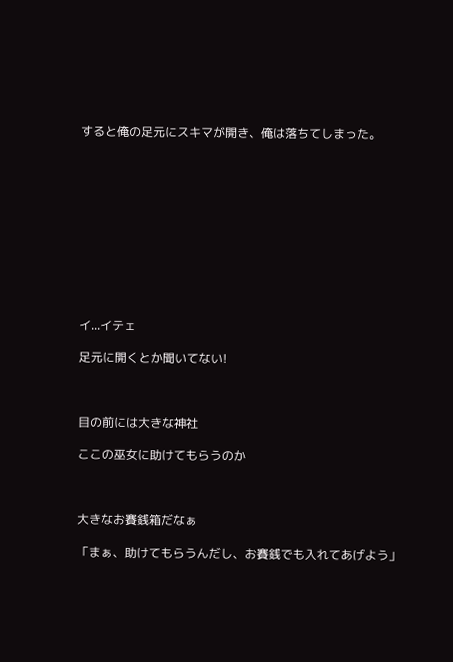すると俺の足元にスキマが開き、俺は落ちてしまった。











イ...イテェ

足元に開くとか聞いてない!



目の前には大きな神社

ここの巫女に助けてもらうのか



大きなお賽銭箱だなぁ

「まぁ、助けてもらうんだし、お賽銭でも入れてあげよう」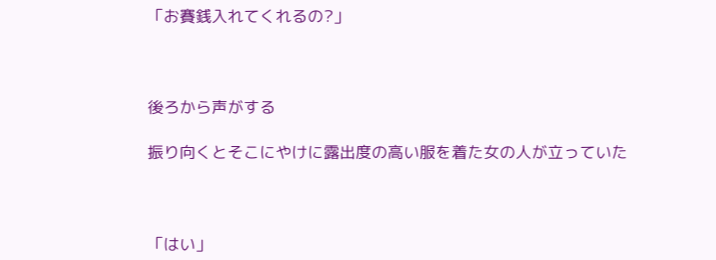「お賽銭入れてくれるの?」



後ろから声がする

振り向くとそこにやけに露出度の高い服を着た女の人が立っていた



「はい」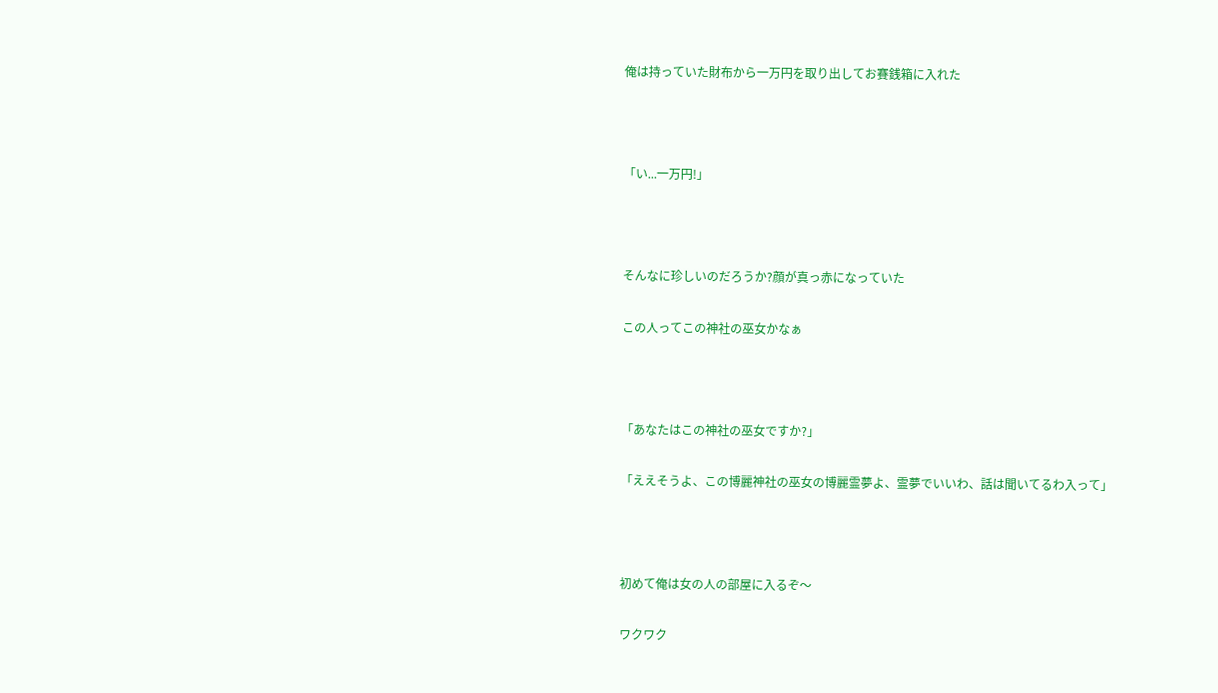俺は持っていた財布から一万円を取り出してお賽銭箱に入れた



「い...一万円!」



そんなに珍しいのだろうか?顔が真っ赤になっていた

この人ってこの神社の巫女かなぁ



「あなたはこの神社の巫女ですか?」

「ええそうよ、この博麗神社の巫女の博麗霊夢よ、霊夢でいいわ、話は聞いてるわ入って」



初めて俺は女の人の部屋に入るぞ〜

ワクワク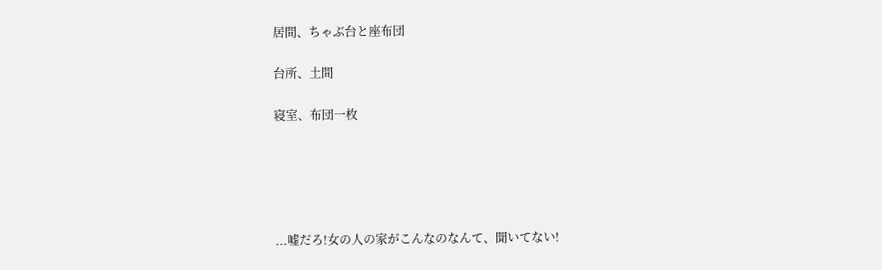居間、ちゃぶ台と座布団

台所、土間

寝室、布団一枚





...嘘だろ!女の人の家がこんなのなんて、聞いてない!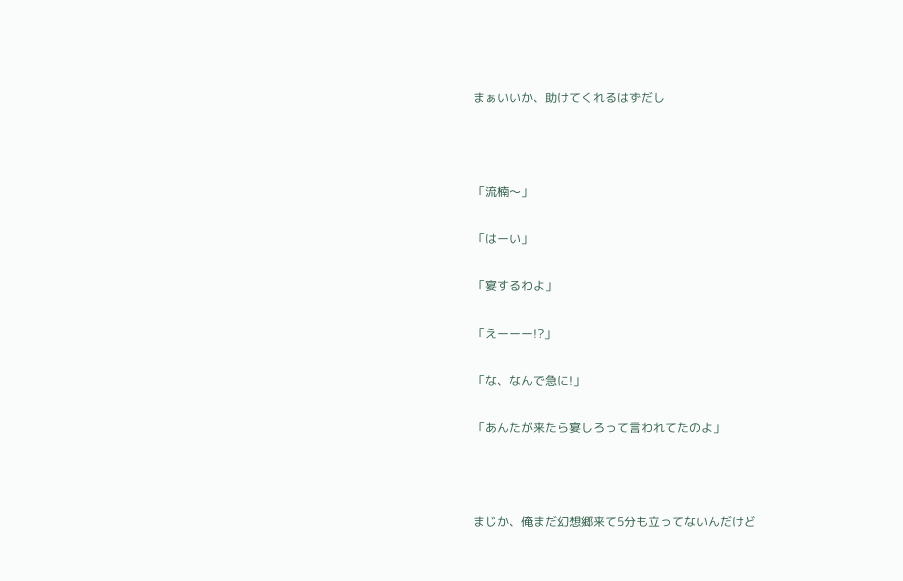まぁいいか、助けてくれるはずだし



「流楠〜」

「はーい」

「宴するわよ」

「えーーー!?」

「な、なんで急に!」

「あんたが来たら宴しろって言われてたのよ」



まじか、俺まだ幻想郷来て5分も立ってないんだけど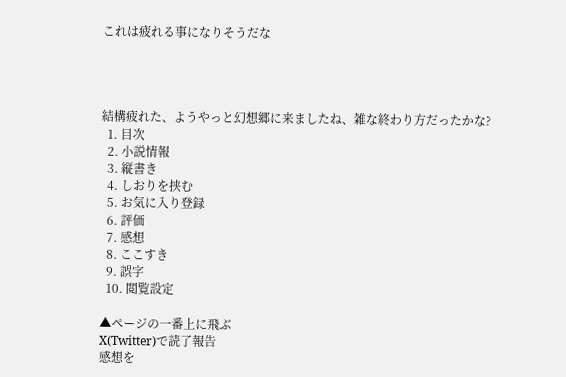これは疲れる事になりそうだな




結構疲れた、ようやっと幻想郷に来ましたね、雑な終わり方だったかな?
  1. 目次
  2. 小説情報
  3. 縦書き
  4. しおりを挟む
  5. お気に入り登録
  6. 評価
  7. 感想
  8. ここすき
  9. 誤字
  10. 閲覧設定

▲ページの一番上に飛ぶ
X(Twitter)で読了報告
感想を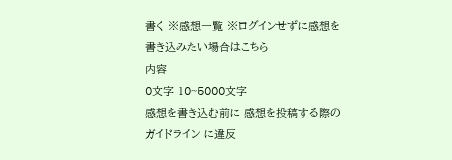書く ※感想一覧 ※ログインせずに感想を書き込みたい場合はこちら
内容
0文字 10~5000文字
感想を書き込む前に 感想を投稿する際のガイドライン に違反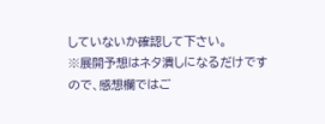していないか確認して下さい。
※展開予想はネタ潰しになるだけですので、感想欄ではご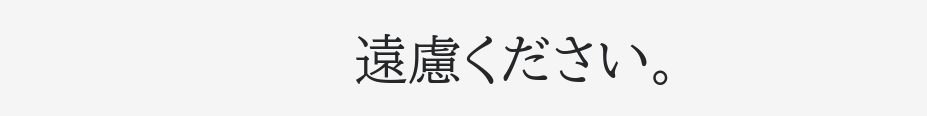遠慮ください。